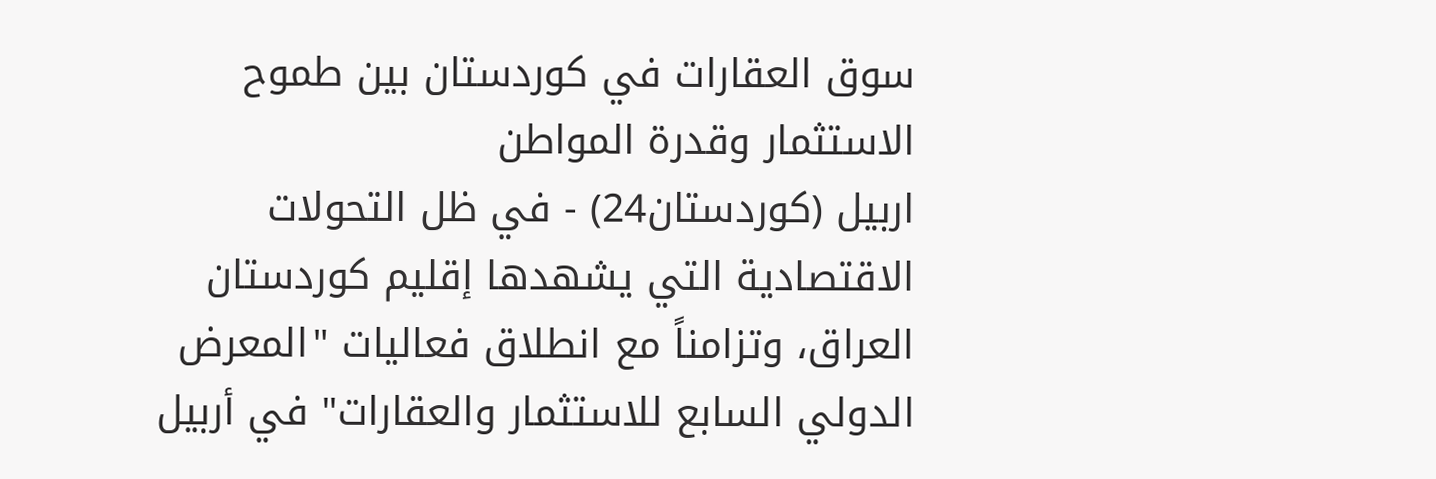سوق العقارات في كوردستان بين طموح الاستثمار وقدرة المواطن
اربیل (كوردستان24) - في ظل التحولات الاقتصادية التي يشهدها إقليم كوردستان العراق، وتزامناً مع انطلاق فعاليات "المعرض الدولي السابع للاستثمار والعقارات" في أربيل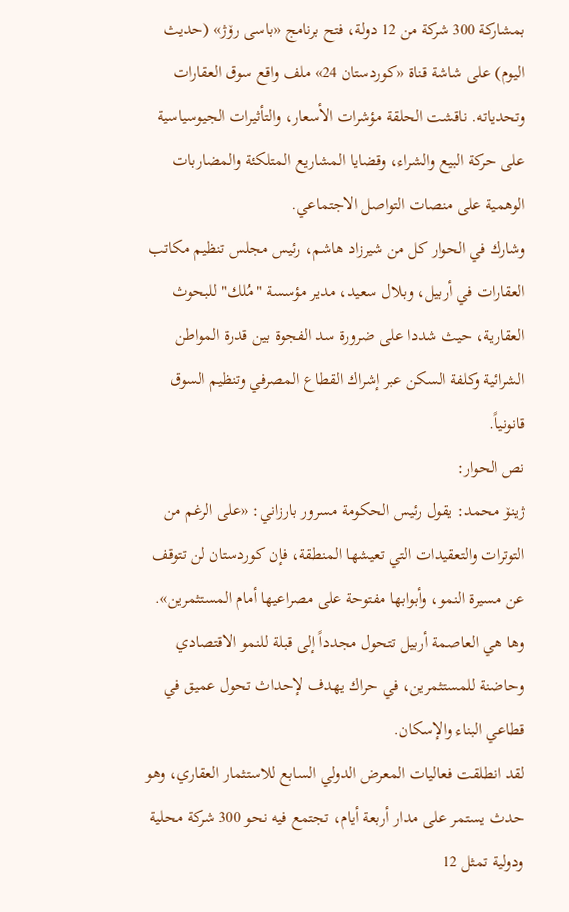بمشاركة 300 شركة من 12 دولة، فتح برنامج «باسی رۆژ» (حديث اليوم) على شاشة قناة «كوردستان 24» ملف واقع سوق العقارات وتحدياته. ناقشت الحلقة مؤشرات الأسعار، والتأثيرات الجيوسياسية على حركة البيع والشراء، وقضايا المشاريع المتلكئة والمضاربات الوهمية على منصات التواصل الاجتماعي.
وشارك في الحوار كل من شيرزاد هاشم، رئيس مجلس تنظيم مكاتب العقارات في أربيل، وبلال سعيد، مدير مؤسسة "مُلك" للبحوث العقارية، حيث شددا على ضرورة سد الفجوة بين قدرة المواطن الشرائية وكلفة السكن عبر إشراك القطاع المصرفي وتنظيم السوق قانونياً.
نص الحوار:
ژينۆ محمد: يقول رئيس الحكومة مسرور بارزاني: «على الرغم من التوترات والتعقيدات التي تعيشها المنطقة، فإن كوردستان لن تتوقف عن مسيرة النمو، وأبوابها مفتوحة على مصراعيها أمام المستثمرين». وها هي العاصمة أربيل تتحول مجدداً إلى قبلة للنمو الاقتصادي وحاضنة للمستثمرين، في حراك يهدف لإحداث تحول عميق في قطاعي البناء والإسكان.
لقد انطلقت فعاليات المعرض الدولي السابع للاستثمار العقاري، وهو حدث يستمر على مدار أربعة أيام، تجتمع فيه نحو 300 شركة محلية ودولية تمثل 12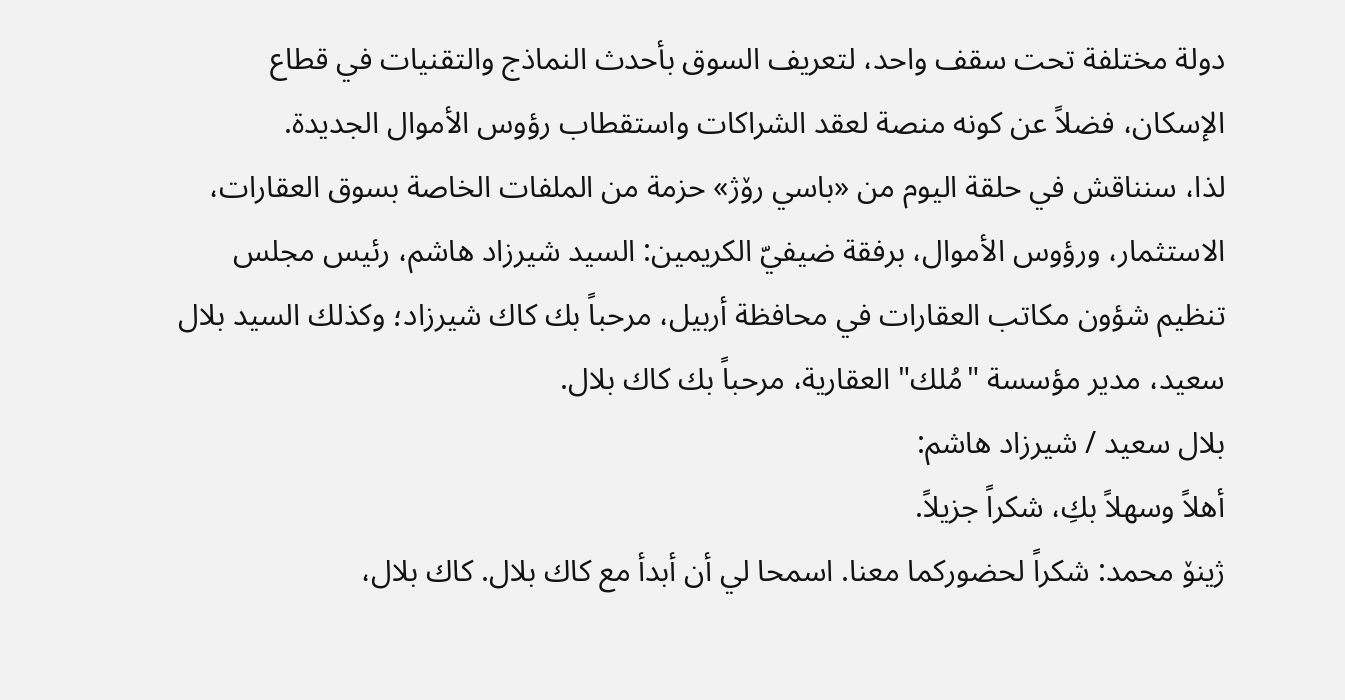دولة مختلفة تحت سقف واحد، لتعريف السوق بأحدث النماذج والتقنيات في قطاع الإسكان، فضلاً عن كونه منصة لعقد الشراكات واستقطاب رؤوس الأموال الجديدة.
لذا، سنناقش في حلقة اليوم من «باسي رۆژ» حزمة من الملفات الخاصة بسوق العقارات، الاستثمار، ورؤوس الأموال، برفقة ضيفيّ الكريمين: السيد شيرزاد هاشم، رئيس مجلس تنظيم شؤون مكاتب العقارات في محافظة أربيل، مرحباً بك كاك شيرزاد؛ وكذلك السيد بلال سعيد، مدير مؤسسة "مُلك" العقارية، مرحباً بك كاك بلال.
بلال سعيد / شيرزاد هاشم:
أهلاً وسهلاً بكِ، شكراً جزيلاً.
ژينۆ محمد: شكراً لحضوركما معنا. اسمحا لي أن أبدأ مع كاك بلال. كاك بلال،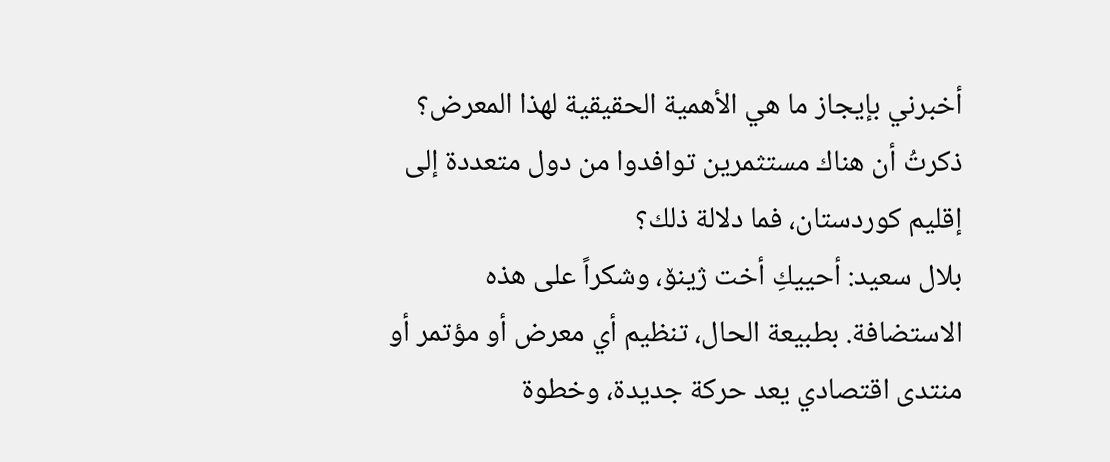أخبرني بإيجاز ما هي الأهمية الحقيقية لهذا المعرض؟ ذكرتُ أن هناك مستثمرين توافدوا من دول متعددة إلى إقليم كوردستان، فما دلالة ذلك؟
بلال سعيد: أحييكِ أخت ژينۆ، وشكراً على هذه الاستضافة. بطبيعة الحال، تنظيم أي معرض أو مؤتمر أو منتدى اقتصادي يعد حركة جديدة، وخطوة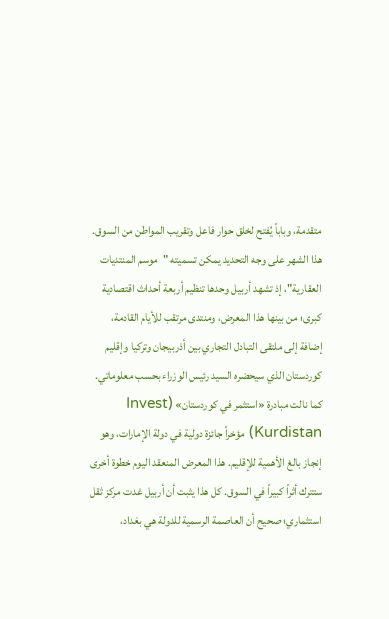متقدمة، وباباً يُفتح لخلق حوار فاعل وتقريب المواطن من السوق. هذا الشهر على وجه التحديد يمكن تسميته "موسم المنتديات العقارية"، إذ تشهد أربيل وحدها تنظيم أربعة أحداث اقتصادية كبرى؛ من بينها هذا المعرض، ومنتدى مرتقب للأيام القادمة، إضافة إلى ملتقى التبادل التجاري بين أذربيجان وتركيا وإقليم كوردستان الذي سيحضره السيد رئيس الوزراء بحسب معلوماتي.
كما نالت مبادرة «استثمر في كوردستان» (Invest Kurdistan) مؤخراً جائزة دولية في دولة الإمارات، وهو إنجاز بالغ الأهمية للإقليم. هذا المعرض المنعقد اليوم خطوة أخرى ستترك أثراً كبيراً في السوق. كل هذا يثبت أن أربيل غدت مركز ثقل استثماري؛ صحيح أن العاصمة الرسمية للدولة هي بغداد،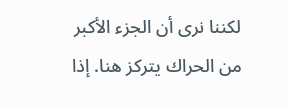لكننا نرى أن الجزء الأكبر من الحراك يتركز هنا. إذا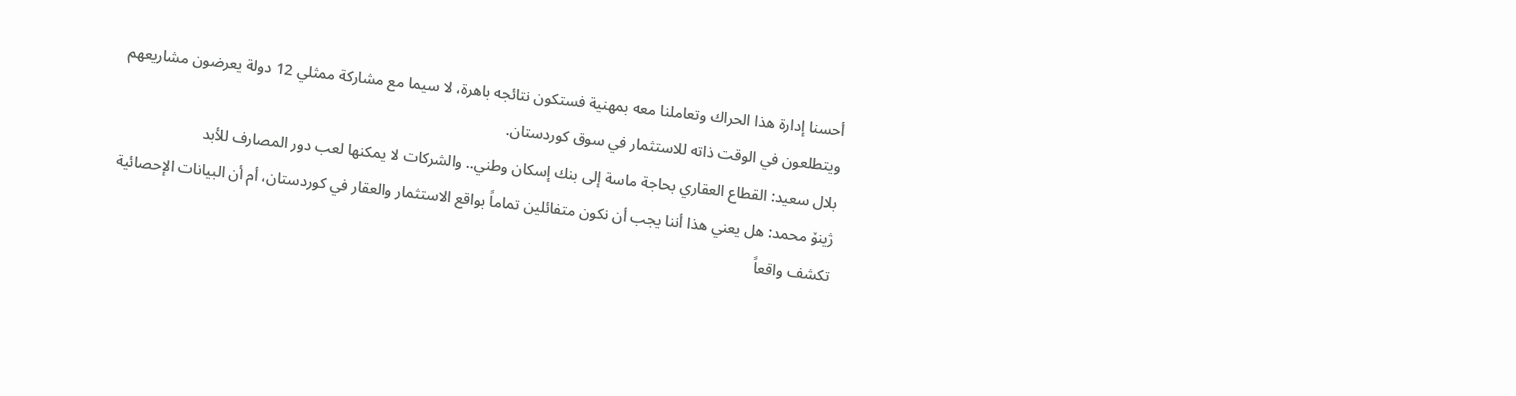أحسنا إدارة هذا الحراك وتعاملنا معه بمهنية فستكون نتائجه باهرة، لا سيما مع مشاركة ممثلي 12 دولة يعرضون مشاريعهم ويتطلعون في الوقت ذاته للاستثمار في سوق كوردستان.
بلال سعيد: القطاع العقاري بحاجة ماسة إلى بنك إسكان وطني.. والشركات لا يمكنها لعب دور المصارف للأبد
ژينۆ محمد: هل يعني هذا أننا يجب أن نكون متفائلين تماماً بواقع الاستثمار والعقار في كوردستان، أم أن البيانات الإحصائية تكشف واقعاً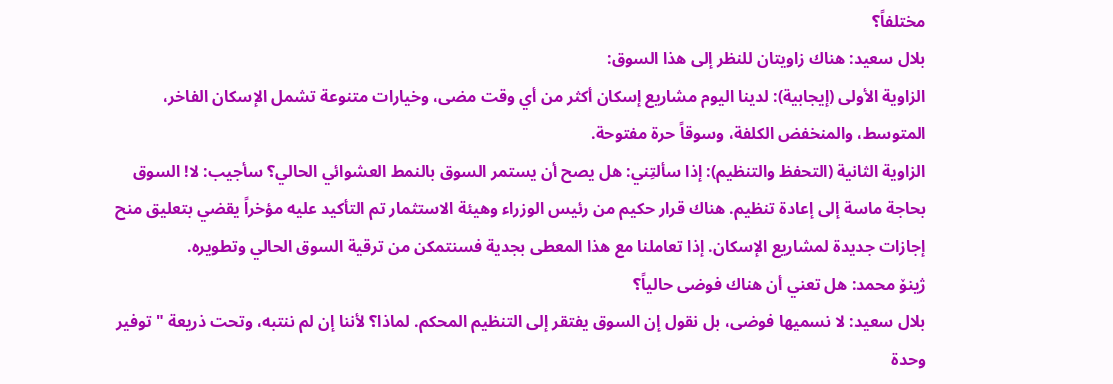مختلفاً؟
بلال سعيد: هناك زاويتان للنظر إلى هذا السوق:
الزاوية الأولى (إيجابية): لدينا اليوم مشاريع إسكان أكثر من أي وقت مضى، وخيارات متنوعة تشمل الإسكان الفاخر، المتوسط، والمنخفض الكلفة، وسوقاً حرة مفتوحة.
الزاوية الثانية (التحفظ والتنظيم): إذا سألتِني: هل يصح أن يستمر السوق بالنمط العشوائي الحالي؟ سأجيب: لا! السوق بحاجة ماسة إلى إعادة تنظيم. هناك قرار حكيم من رئيس الوزراء وهيئة الاستثمار تم التأكيد عليه مؤخراً يقضي بتعليق منح إجازات جديدة لمشاريع الإسكان. إذا تعاملنا مع هذا المعطى بجدية فسنتمكن من ترقية السوق الحالي وتطويره.
ژينۆ محمد: هل تعني أن هناك فوضى حالياً؟
بلال سعيد: لا نسميها فوضى، بل نقول إن السوق يفتقر إلى التنظيم المحكم. لماذا؟ لأننا إن لم ننتبه، وتحت ذريعة "توفير وحدة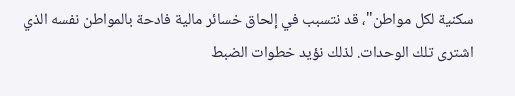سكنية لكل مواطن"، قد نتسبب في إلحاق خسائر مالية فادحة بالمواطن نفسه الذي اشترى تلك الوحدات. لذلك نؤيد خطوات الضبط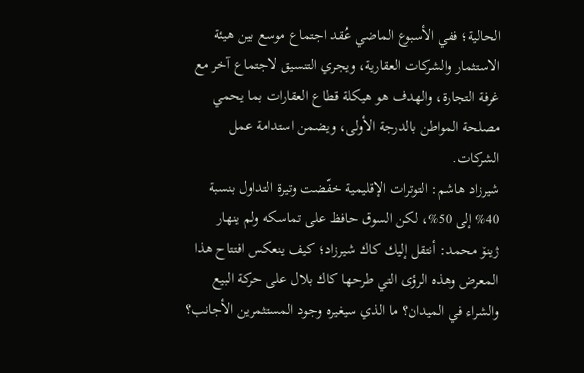الحالية؛ ففي الأسبوع الماضي عُقد اجتماع موسع بين هيئة الاستثمار والشركات العقارية، ويجري التنسيق لاجتماع آخر مع غرفة التجارة، والهدف هو هيكلة قطاع العقارات بما يحمي مصلحة المواطن بالدرجة الأولى، ويضمن استدامة عمل الشركات.
شيرزاد هاشم: التوترات الإقليمية خفّضت وتيرة التداول بنسبة 40% إلى 50%، لكن السوق حافظ على تماسكه ولم ينهار
ژينۆ محمد: أنتقل إليك كاك شيرزاد؛ كيف ينعكس افتتاح هذا المعرض وهذه الرؤى التي طرحها كاك بلال على حركة البيع والشراء في الميدان؟ ما الذي سيغيره وجود المستثمرين الأجانب؟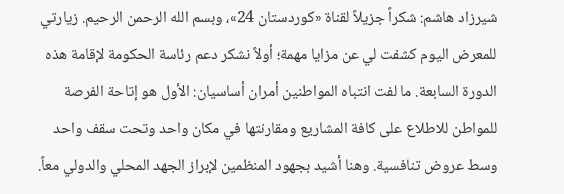شيرزاد هاشم: شكراً جزيلاً لقناة «كوردستان 24»، وبسم الله الرحمن الرحيم. زيارتي للمعرض اليوم كشفت لي عن مزايا مهمة؛ أولاً نشكر دعم رئاسة الحكومة لإقامة هذه الدورة السابعة. ما لفت انتباه المواطنين أمران أساسيان: الأول هو إتاحة الفرصة للمواطن للاطلاع على كافة المشاريع ومقارنتها في مكان واحد وتحت سقف واحد وسط عروض تنافسية. وهنا أشيد بجهود المنظمين لإبراز الجهد المحلي والدولي معاً.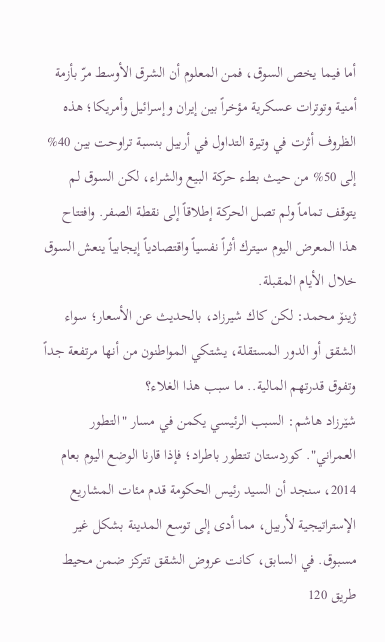أما فيما يخص السوق، فمن المعلوم أن الشرق الأوسط مرّ بأزمة أمنية وتوترات عسكرية مؤخراً بين إيران وإسرائيل وأمريكا؛ هذه الظروف أثرت في وتيرة التداول في أربيل بنسبة تراوحت بين 40% إلى 50% من حيث بطء حركة البيع والشراء، لكن السوق لم يتوقف تماماً ولم تصل الحركة إطلاقاً إلى نقطة الصفر. وافتتاح هذا المعرض اليوم سيترك أثراً نفسياً واقتصادياً إيجابياً ينعش السوق خلال الأيام المقبلة.
ژينۆ محمد: لكن كاك شيرزاد، بالحديث عن الأسعار؛ سواء الشقق أو الدور المستقلة، يشتكي المواطنون من أنها مرتفعة جداً وتفوق قدرتهم المالية.. ما سبب هذا الغلاء؟
شێرزاد هاشم: السبب الرئيسي يكمن في مسار "التطور العمراني". كوردستان تتطور باطراد؛ فإذا قارنا الوضع اليوم بعام 2014، سنجد أن السيد رئيس الحكومة قدم مئات المشاريع الإستراتيجية لأربيل، مما أدى إلى توسع المدينة بشكل غير مسبوق. في السابق، كانت عروض الشقق تتركز ضمن محيط طريق 120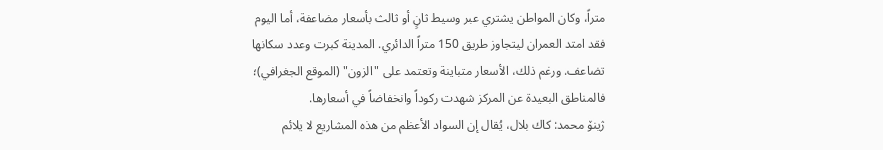متراً، وكان المواطن يشتري عبر وسيط ثانٍ أو ثالث بأسعار مضاعفة، أما اليوم فقد امتد العمران ليتجاوز طريق 150 متراً الدائري. المدينة كبرت وعدد سكانها تضاعف. ورغم ذلك، الأسعار متباينة وتعتمد على "الزون" (الموقع الجغرافي)؛ فالمناطق البعيدة عن المركز شهدت ركوداً وانخفاضاً في أسعارها.
ژينۆ محمد: كاك بلال، يُقال إن السواد الأعظم من هذه المشاريع لا يلائم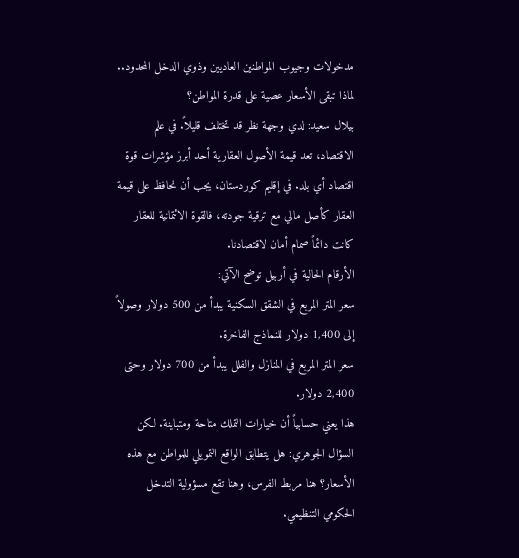مدخولات وجيوب المواطنين العاديين وذوي الدخل المحدود.. لماذا تبقى الأسعار عصية على قدرة المواطن؟
بیلال سعید: لدي وجهة نظر قد تختلف قليلاً. في علم الاقتصاد، تعد قيمة الأصول العقارية أحد أبرز مؤشرات قوة اقتصاد أي بلد. في إقليم كوردستان، يجب أن نحافظ على قيمة العقار كأصل مالي مع ترقية جودته، فالقوة الائتمانية للعقار كانت دائماً صمام أمان لاقتصادنا.
الأرقام الحالية في أربيل توضح الآتي:
سعر المتر المربع في الشقق السكنية يبدأ من 500 دولار وصولاً إلى 1,400 دولار للنماذج الفاخرة.
سعر المتر المربع في المنازل والفلل يبدأ من 700 دولار وحتى 2,400 دولار.
هذا يعني حسابياً أن خيارات التملك متاحة ومتباينة. لكن السؤال الجوهري: هل يتطابق الواقع التمويلي للمواطن مع هذه الأسعار؟ هنا مربط الفرس، وهنا تقع مسؤولية التدخل الحكومي التنظيمي.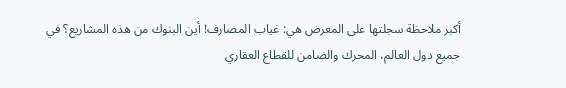أكبر ملاحظة سجلتها على المعرض هي: غياب المصارف! أين البنوك من هذه المشاريع؟ في جميع دول العالم، المحرك والضامن للقطاع العقاري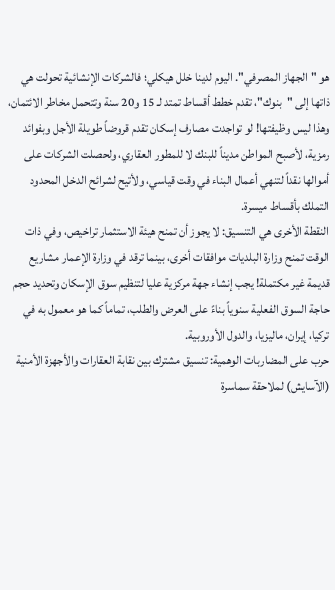هو "الجهاز المصرفي". اليوم لدينا خلل هيكلي؛ فالشركات الإنشائية تحولت هي ذاتها إلى "بنوك"، تقدم خطط أقساط تمتد لـ 15 و20 سنة وتتحمل مخاطر الائتمان، وهذا ليس وظيفتها! لو تواجدت مصارف إسكان تقدم قروضاً طويلة الأجل وبفوائد رمزية، لأصبح المواطن مديناً للبنك لا للمطور العقاري، ولحصلت الشركات على أموالها نقداً لتنهي أعمال البناء في وقت قياسي، ولأتيح لشرائح الدخل المحدود التملك بأقساط ميسرة.
النقطة الأخرى هي التنسيق: لا يجوز أن تمنح هيئة الاستثمار تراخيص، وفي ذات الوقت تمنح وزارة البلديات موافقات أخرى، بينما ترقد في وزارة الإعمار مشاريع قديمة غير مكتملة! يجب إنشاء جهة مركزية عليا لتنظيم سوق الإسكان وتحديد حجم حاجة السوق الفعلية سنوياً بناءً على العرض والطلب، تماماً كما هو معمول به في تركيا، إيران، ماليزيا، والدول الأوروبية.
حرب على المضاربات الوهمية: تنسيق مشترك بين نقابة العقارات والأجهزة الأمنية (الآسايش) لملاحقة سماسرة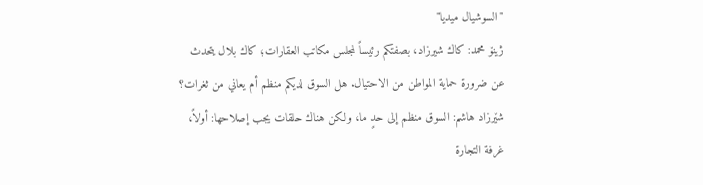"السوشيال ميديا"
ژينۆ محمد: كاك شيرزاد، بصفتكم رئيساً لمجلس مكاتب العقارات؛ كاك بلال يتحدث عن ضرورة حماية المواطن من الاحتيال. هل السوق لديكم منظم أم يعاني من ثغرات؟
شێرزاد هاشم: السوق منظم إلى حدٍ ما، ولكن هناك حلقات يجب إصلاحها: أولاً، غرفة التجارة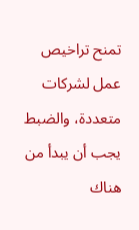تمنح تراخيص عمل لشركات متعددة، والضبط يجب أن يبدأ من هناك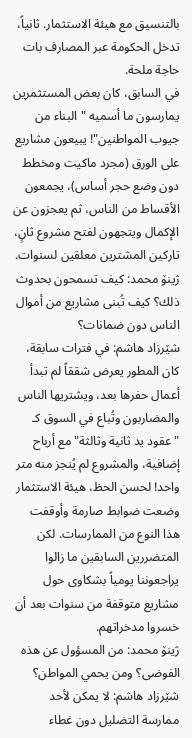بالتنسيق مع هيئة الاستثمار. ثانياً، تدخل الحكومة عبر المصارف بات حاجة ملحة.
في السابق، كان بعض المستثمرين يمارسون ما أسميه "البناء من جيوب المواطنين"! يبيعون مشاريع على الورق (مجرد ماكيت ومخطط دون وضع حجر أساس)، يجمعون الأقساط من الناس، ثم يعجزون عن الإكمال ويتجهون لفتح مشروع ثانٍ، تاركين المشترين معلقين لسنوات.
ژينۆ محمد: كيف تسمحون بحدوث ذلك؟ كيف تُبنى مشاريع من أموال الناس دون ضمانات؟
شێرزاد هاشم: في فترات سابقة، كان المطور يعرض شققاً لم تبدأ أعمال حفرها بعد، ويشتريها الناس والمضاربون وتُباع في السوق كـ "عقود يد ثانية وثالثة" مع أرباح إضافية، والمشروع لم يُنجز منه متر واحد! لحسن الحظ، هيئة الاستثمار وضعت ضوابط صارمة وأوقفت هذا النوع من الممارسات. لكن المتضررين السابقين ما زالوا يراجعوننا يومياً بشكاوى حول مشاريع متوقفة من سنوات بعد أن خسروا مدخراتهم.
ژينۆ محمد: من المسؤول عن هذه الفوضى؟ ومن يحمي المواطن؟
شێرزاد هاشم: لا يمكن لأحد ممارسة التضليل دون غطاء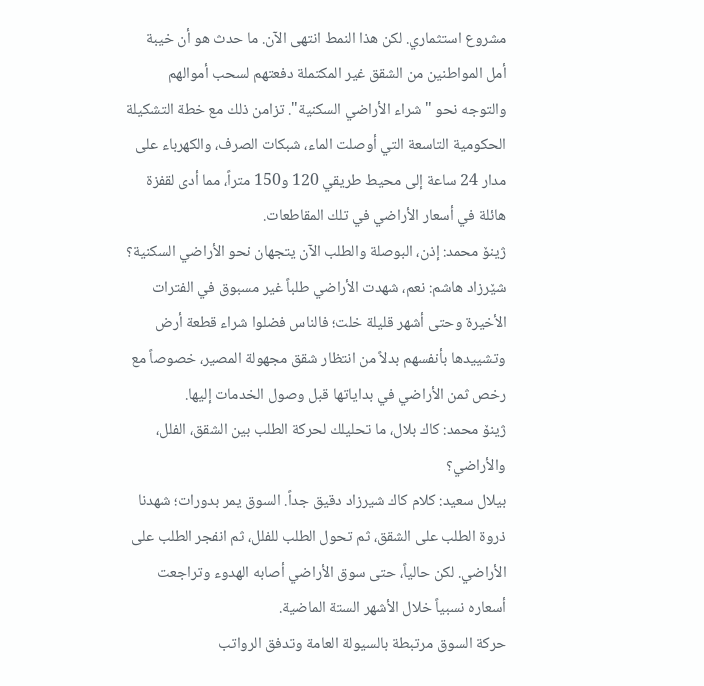مشروع استثماري. لكن هذا النمط انتهى الآن. ما حدث هو أن خيبة أمل المواطنين من الشقق غير المكتملة دفعتهم لسحب أموالهم والتوجه نحو "شراء الأراضي السكنية". تزامن ذلك مع خطة التشكيلة الحكومية التاسعة التي أوصلت الماء، شبكات الصرف، والكهرباء على مدار 24 ساعة إلى محيط طريقي 120 و150 متراً، مما أدى لقفزة هائلة في أسعار الأراضي في تلك المقاطعات.
ژينۆ محمد: إذن، البوصلة والطلب الآن يتجهان نحو الأراضي السكنية؟
شێرزاد هاشم: نعم، شهدت الأراضي طلباً غير مسبوق في الفترات الأخيرة وحتى أشهر قليلة خلت؛ فالناس فضلوا شراء قطعة أرض وتشييدها بأنفسهم بدلاً من انتظار شقق مجهولة المصير، خصوصاً مع رخص ثمن الأراضي في بداياتها قبل وصول الخدمات إليها.
ژينۆ محمد: كاك بلال، ما تحليلك لحركة الطلب بين الشقق، الفلل، والأراضي؟
بیلال سعید: كلام كاك شيرزاد دقيق جداً. السوق يمر بدورات؛ شهدنا ذروة الطلب على الشقق، ثم تحول الطلب للفلل، ثم انفجر الطلب على الأراضي. لكن حالياً، حتى سوق الأراضي أصابه الهدوء وتراجعت أسعاره نسبياً خلال الأشهر الستة الماضية.
حركة السوق مرتبطة بالسيولة العامة وتدفق الرواتب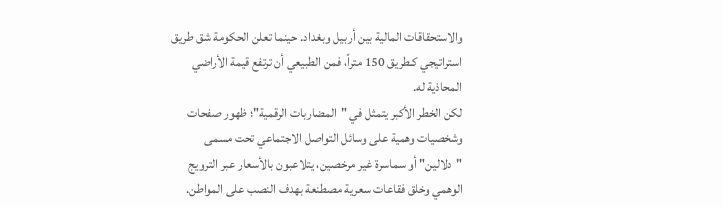والاستحقاقات المالية بين أربيل وبغداد. حينما تعلن الحكومة شق طريق استراتيجي كـطريق 150 متراً، فمن الطبيعي أن ترتفع قيمة الأراضي المحاذية له.
لكن الخطر الأكبر يتمثل في "المضاربات الرقمية"؛ ظهور صفحات وشخصيات وهمية على وسائل التواصل الاجتماعي تحت مسمى "دلالين" أو سماسرة غير مرخصين، يتلاعبون بالأسعار عبر الترويج الوهمي وخلق فقاعات سعرية مصطنعة بهدف النصب على المواطن.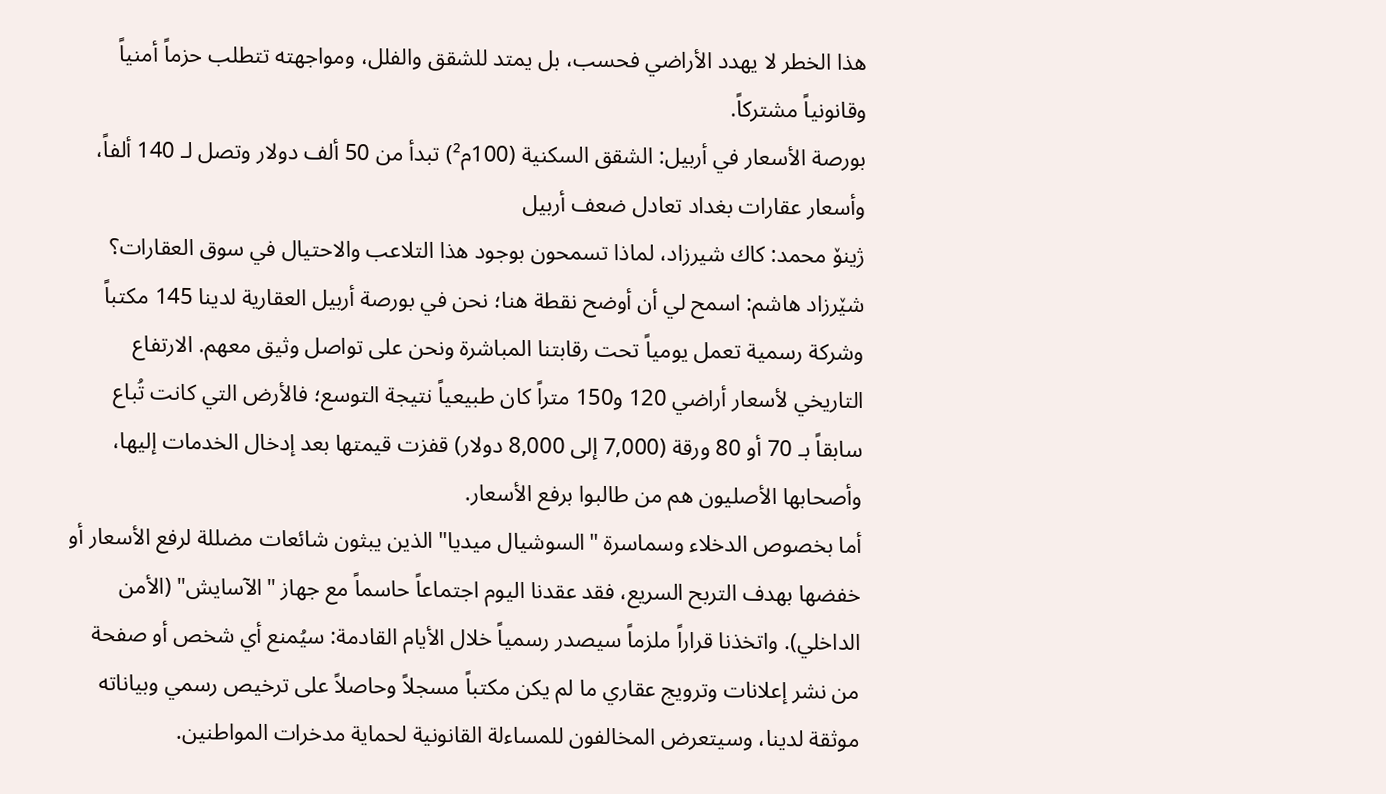هذا الخطر لا يهدد الأراضي فحسب، بل يمتد للشقق والفلل، ومواجهته تتطلب حزماً أمنياً وقانونياً مشتركاً.
بورصة الأسعار في أربيل: الشقق السكنية (100م²) تبدأ من 50 ألف دولار وتصل لـ 140 ألفاً، وأسعار عقارات بغداد تعادل ضعف أربيل
ژينۆ محمد: كاك شيرزاد، لماذا تسمحون بوجود هذا التلاعب والاحتيال في سوق العقارات؟
شێرزاد هاشم: اسمح لي أن أوضح نقطة هنا؛ نحن في بورصة أربيل العقارية لدينا 145 مكتباً وشركة رسمية تعمل يومياً تحت رقابتنا المباشرة ونحن على تواصل وثيق معهم. الارتفاع التاريخي لأسعار أراضي 120 و150 متراً كان طبيعياً نتيجة التوسع؛ فالأرض التي كانت تُباع سابقاً بـ 70 أو 80 ورقة (7,000 إلى 8,000 دولار) قفزت قيمتها بعد إدخال الخدمات إليها، وأصحابها الأصليون هم من طالبوا برفع الأسعار.
أما بخصوص الدخلاء وسماسرة "السوشيال ميديا" الذين يبثون شائعات مضللة لرفع الأسعار أو خفضها بهدف التربح السريع، فقد عقدنا اليوم اجتماعاً حاسماً مع جهاز "الآسايش" (الأمن الداخلي). واتخذنا قراراً ملزماً سيصدر رسمياً خلال الأيام القادمة: سيُمنع أي شخص أو صفحة من نشر إعلانات وترويج عقاري ما لم يكن مكتباً مسجلاً وحاصلاً على ترخيص رسمي وبياناته موثقة لدينا، وسيتعرض المخالفون للمساءلة القانونية لحماية مدخرات المواطنين.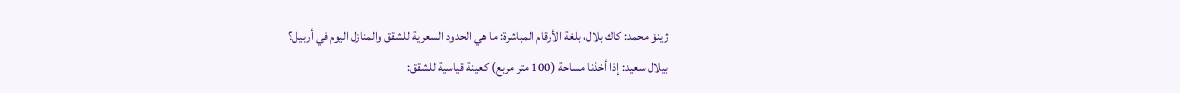ژينۆ محمد: كاك بلال، بلغة الأرقام المباشرة: ما هي الحدود السعرية للشقق والمنازل اليوم في أربيل؟
بیلال سعید: إذا أخذنا مساحة (100 متر مربع) كعينة قياسية للشقق: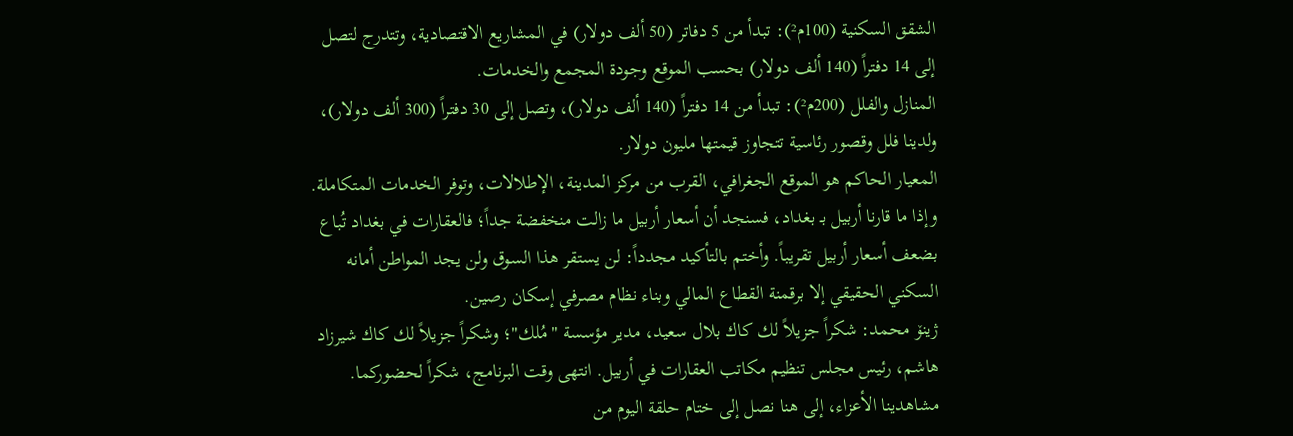الشقق السكنية (100م²): تبدأ من 5 دفاتر (50 ألف دولار) في المشاريع الاقتصادية، وتتدرج لتصل إلى 14 دفتراً (140 ألف دولار) بحسب الموقع وجودة المجمع والخدمات.
المنازل والفلل (200م²): تبدأ من 14 دفتراً (140 ألف دولار)، وتصل إلى 30 دفتراً (300 ألف دولار)، ولدينا فلل وقصور رئاسية تتجاوز قيمتها مليون دولار.
المعيار الحاكم هو الموقع الجغرافي، القرب من مركز المدينة، الإطلالات، وتوفر الخدمات المتكاملة. وإذا ما قارنا أربيل بـ بغداد، فسنجد أن أسعار أربيل ما زالت منخفضة جداً؛ فالعقارات في بغداد تُباع بضعف أسعار أربيل تقريباً. وأختم بالتأكيد مجدداً: لن يستقر هذا السوق ولن يجد المواطن أمانه السكني الحقيقي إلا برقمنة القطاع المالي وبناء نظام مصرفي إسكان رصين.
ژينۆ محمد: شكراً جزيلاً لك كاك بلال سعيد، مدير مؤسسة "مُلك"؛ وشكراً جزيلاً لك كاك شيرزاد هاشم، رئيس مجلس تنظيم مكاتب العقارات في أربيل. انتهى وقت البرنامج، شكراً لحضوركما. مشاهدينا الأعزاء، إلى هنا نصل إلى ختام حلقة اليوم من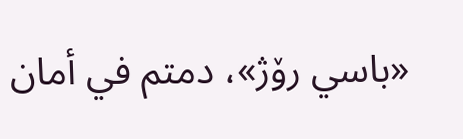«باسي رۆژ»، دمتم في أمان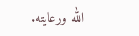الله ورعايته.